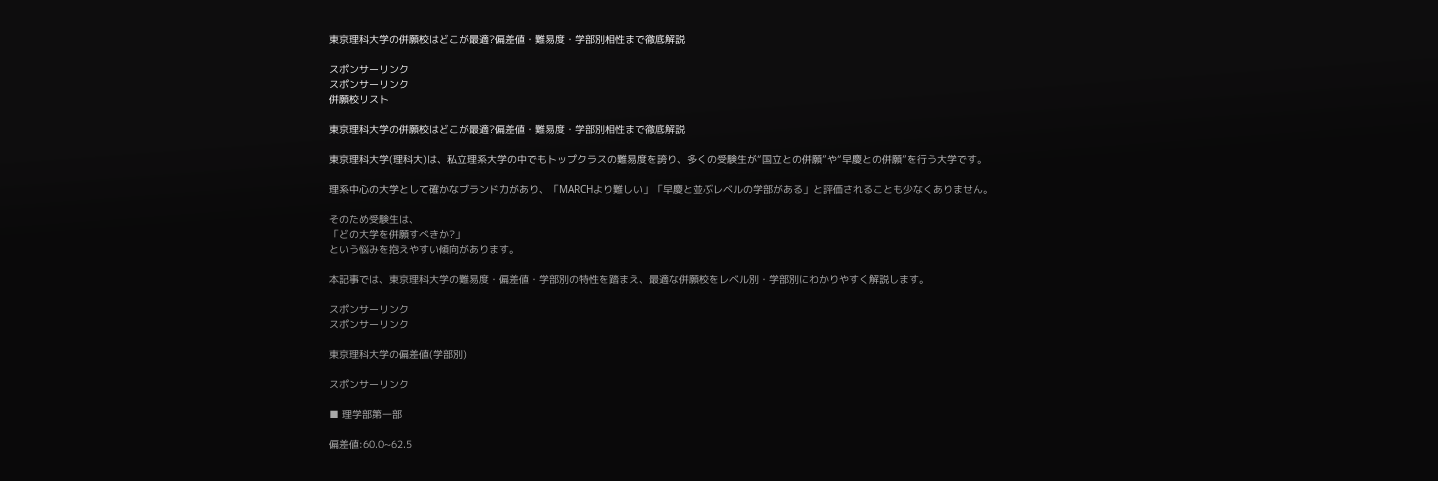東京理科大学の併願校はどこが最適?偏差値・難易度・学部別相性まで徹底解説

スポンサーリンク
スポンサーリンク
併願校リスト

東京理科大学の併願校はどこが最適?偏差値・難易度・学部別相性まで徹底解説

東京理科大学(理科大)は、私立理系大学の中でもトップクラスの難易度を誇り、多くの受験生が“国立との併願”や“早慶との併願”を行う大学です。

理系中心の大学として確かなブランド力があり、「MARCHより難しい」「早慶と並ぶレベルの学部がある」と評価されることも少なくありません。

そのため受験生は、
「どの大学を併願すべきか?」
という悩みを抱えやすい傾向があります。

本記事では、東京理科大学の難易度・偏差値・学部別の特性を踏まえ、最適な併願校をレベル別・学部別にわかりやすく解説します。

スポンサーリンク
スポンサーリンク

東京理科大学の偏差値(学部別)

スポンサーリンク

■ 理学部第一部

偏差値:60.0~62.5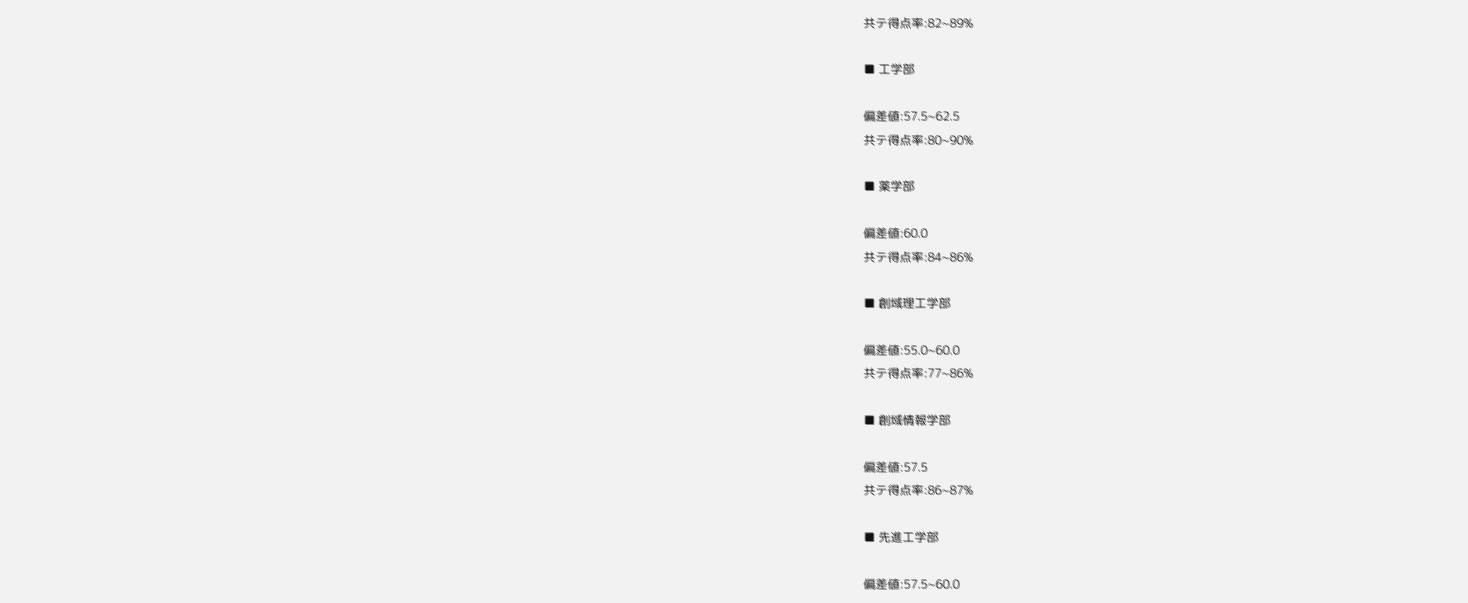共テ得点率:82~89%

■ 工学部

偏差値:57.5~62.5
共テ得点率:80~90%

■ 薬学部

偏差値:60.0
共テ得点率:84~86%

■ 創域理工学部

偏差値:55.0~60.0
共テ得点率:77~86%

■ 創域情報学部

偏差値:57.5
共テ得点率:86~87%

■ 先進工学部

偏差値:57.5~60.0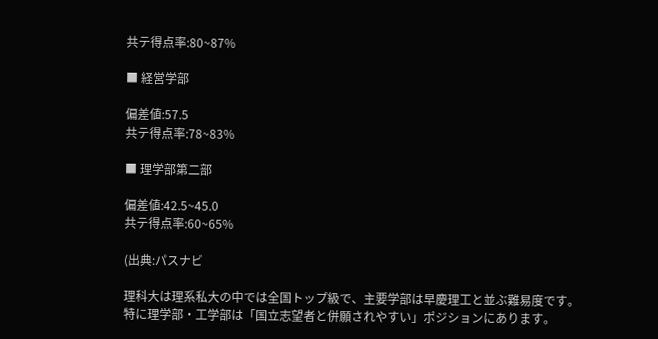共テ得点率:80~87%

■ 経営学部

偏差値:57.5
共テ得点率:78~83%

■ 理学部第二部

偏差値:42.5~45.0
共テ得点率:60~65%

(出典:パスナビ

理科大は理系私大の中では全国トップ級で、主要学部は早慶理工と並ぶ難易度です。
特に理学部・工学部は「国立志望者と併願されやすい」ポジションにあります。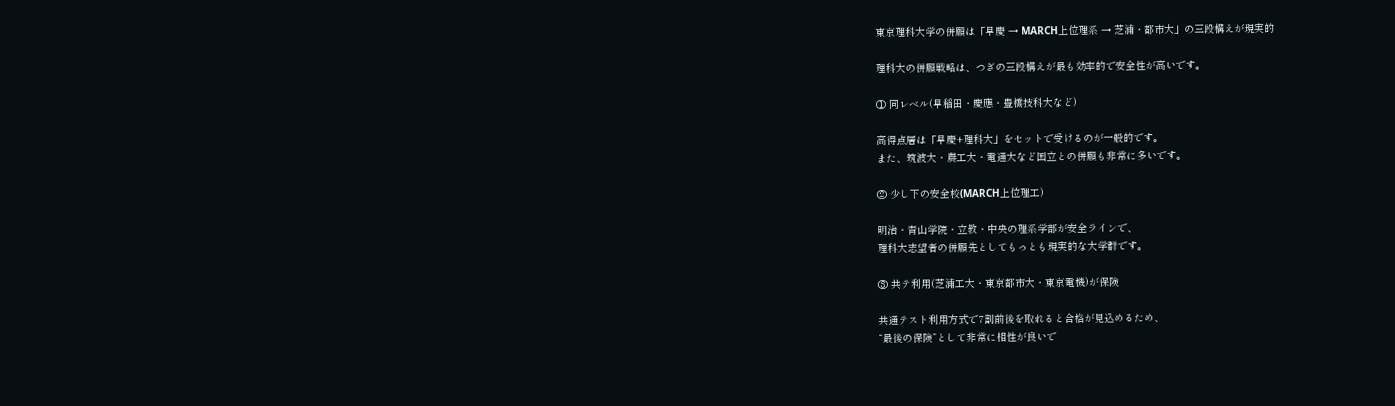東京理科大学の併願は「早慶 → MARCH上位理系 → 芝浦・都市大」の三段構えが現実的

理科大の併願戦略は、つぎの三段構えが最も効率的で安全性が高いです。

① 同レベル(早稲田・慶應・豊橋技科大など)

高得点層は「早慶+理科大」をセットで受けるのが一般的です。
また、筑波大・農工大・電通大など国立との併願も非常に多いです。

② 少し下の安全校(MARCH上位理工)

明治・青山学院・立教・中央の理系学部が安全ラインで、
理科大志望者の併願先としてもっとも現実的な大学群です。

③ 共テ利用(芝浦工大・東京都市大・東京電機)が保険

共通テスト利用方式で7割前後を取れると合格が見込めるため、
“最後の保険”として非常に相性が良いで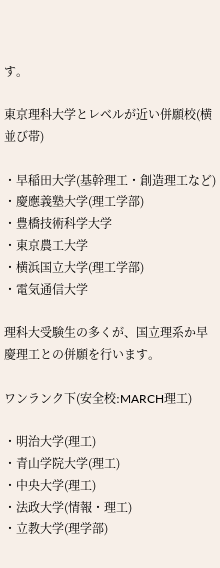す。

東京理科大学とレベルが近い併願校(横並び帯)

・早稲田大学(基幹理工・創造理工など)
・慶應義塾大学(理工学部)
・豊橋技術科学大学
・東京農工大学
・横浜国立大学(理工学部)
・電気通信大学

理科大受験生の多くが、国立理系か早慶理工との併願を行います。

ワンランク下(安全校:MARCH理工)

・明治大学(理工)
・青山学院大学(理工)
・中央大学(理工)
・法政大学(情報・理工)
・立教大学(理学部)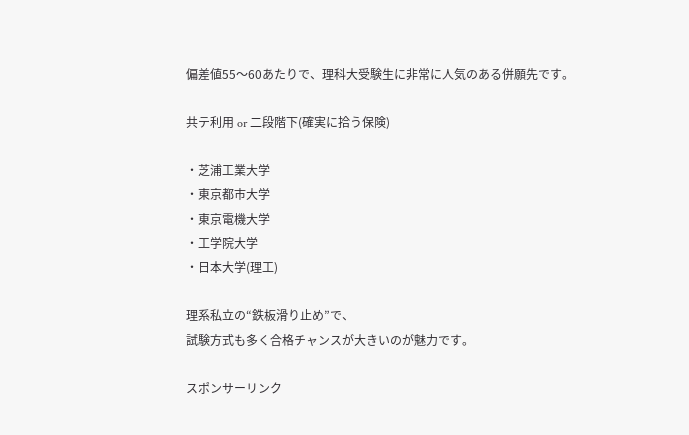偏差値55〜60あたりで、理科大受験生に非常に人気のある併願先です。

共テ利用 or 二段階下(確実に拾う保険)

・芝浦工業大学
・東京都市大学
・東京電機大学
・工学院大学
・日本大学(理工)

理系私立の“鉄板滑り止め”で、
試験方式も多く合格チャンスが大きいのが魅力です。

スポンサーリンク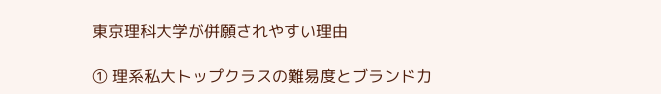東京理科大学が併願されやすい理由

① 理系私大トップクラスの難易度とブランド力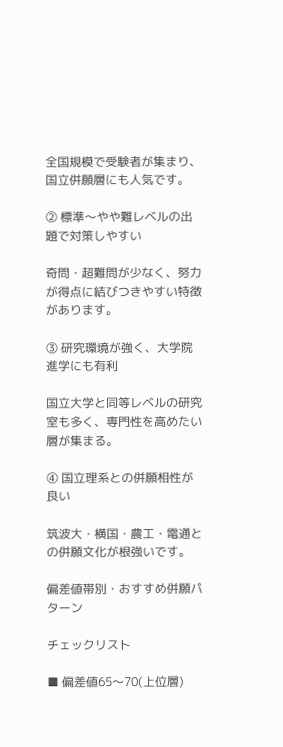全国規模で受験者が集まり、国立併願層にも人気です。

② 標準〜やや難レベルの出題で対策しやすい

奇問・超難問が少なく、努力が得点に結びつきやすい特徴があります。

③ 研究環境が強く、大学院進学にも有利

国立大学と同等レベルの研究室も多く、専門性を高めたい層が集まる。

④ 国立理系との併願相性が良い

筑波大・横国・農工・電通との併願文化が根強いです。

偏差値帯別・おすすめ併願パターン

チェックリスト

■ 偏差値65〜70(上位層)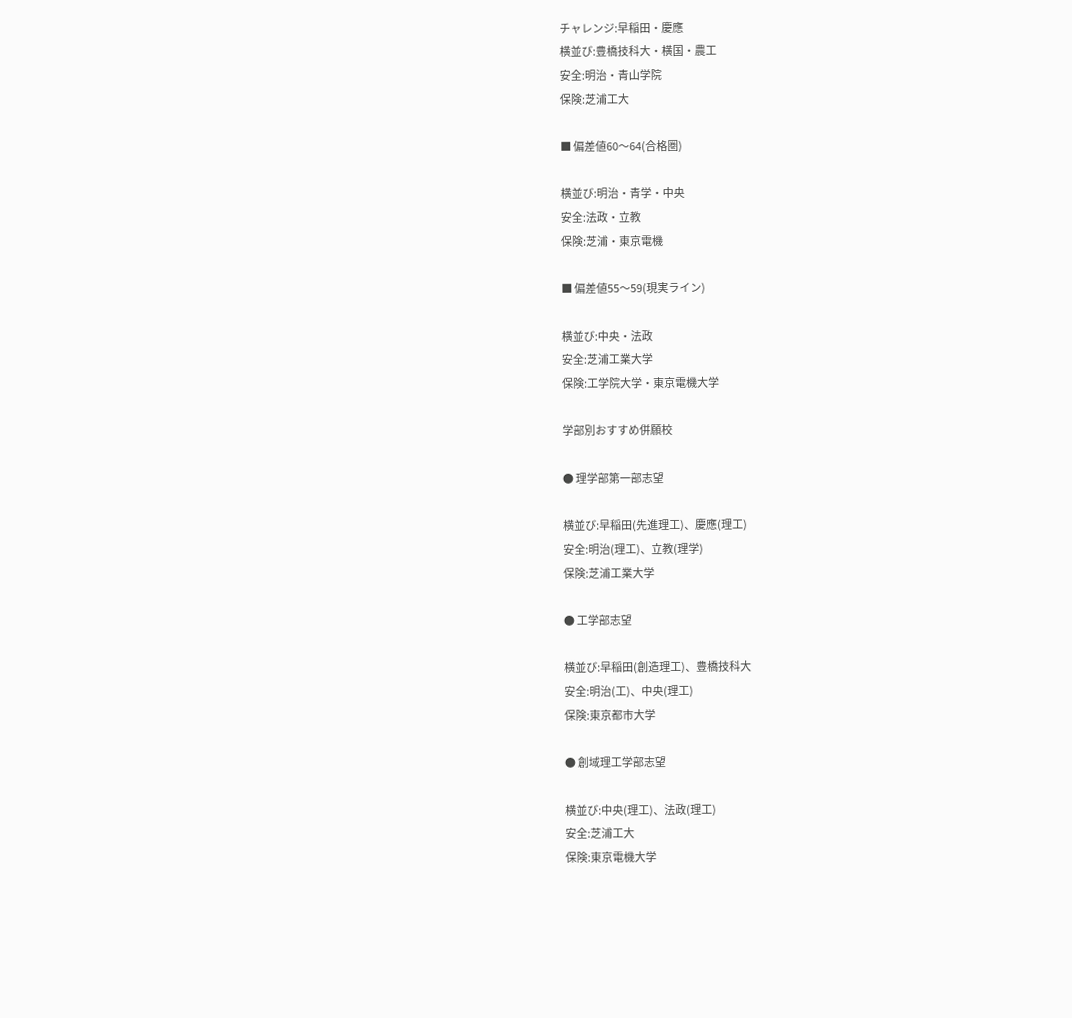チャレンジ:早稲田・慶應
横並び:豊橋技科大・横国・農工
安全:明治・青山学院
保険:芝浦工大

■ 偏差値60〜64(合格圏)

横並び:明治・青学・中央
安全:法政・立教
保険:芝浦・東京電機

■ 偏差値55〜59(現実ライン)

横並び:中央・法政
安全:芝浦工業大学
保険:工学院大学・東京電機大学

学部別おすすめ併願校

● 理学部第一部志望

横並び:早稲田(先進理工)、慶應(理工)
安全:明治(理工)、立教(理学)
保険:芝浦工業大学

● 工学部志望

横並び:早稲田(創造理工)、豊橋技科大
安全:明治(工)、中央(理工)
保険:東京都市大学

● 創域理工学部志望

横並び:中央(理工)、法政(理工)
安全:芝浦工大
保険:東京電機大学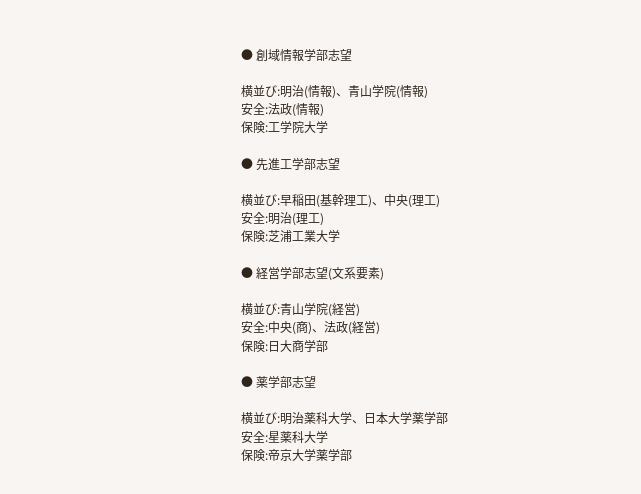● 創域情報学部志望

横並び:明治(情報)、青山学院(情報)
安全:法政(情報)
保険:工学院大学

● 先進工学部志望

横並び:早稲田(基幹理工)、中央(理工)
安全:明治(理工)
保険:芝浦工業大学

● 経営学部志望(文系要素)

横並び:青山学院(経営)
安全:中央(商)、法政(経営)
保険:日大商学部

● 薬学部志望

横並び:明治薬科大学、日本大学薬学部
安全:星薬科大学
保険:帝京大学薬学部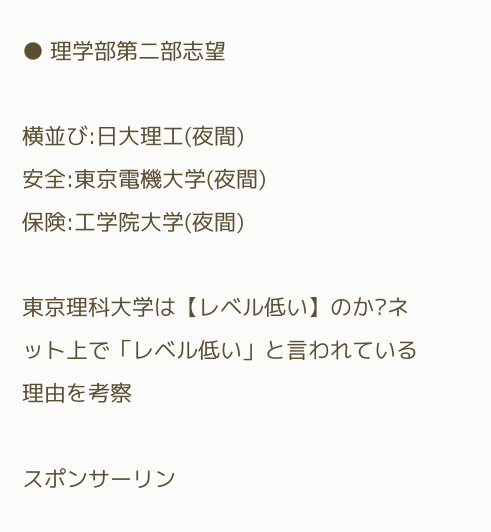● 理学部第二部志望

横並び:日大理工(夜間)
安全:東京電機大学(夜間)
保険:工学院大学(夜間)

東京理科大学は【レベル低い】のか?ネット上で「レベル低い」と言われている理由を考察

スポンサーリン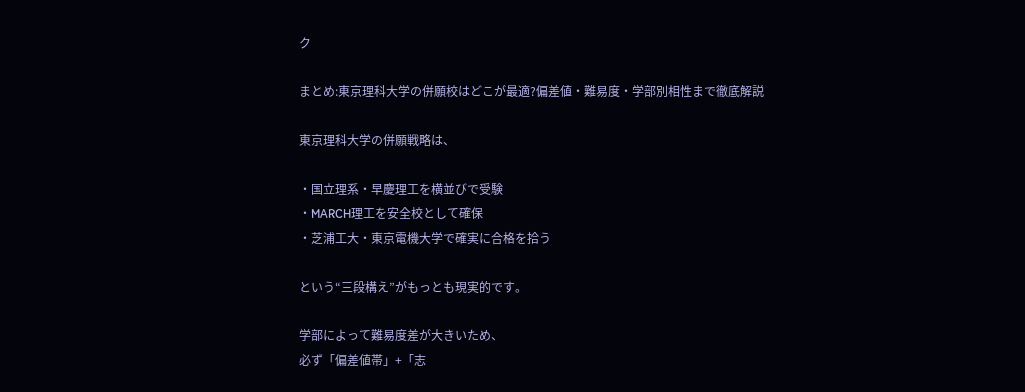ク

まとめ:東京理科大学の併願校はどこが最適?偏差値・難易度・学部別相性まで徹底解説

東京理科大学の併願戦略は、

・国立理系・早慶理工を横並びで受験
・MARCH理工を安全校として確保
・芝浦工大・東京電機大学で確実に合格を拾う

という“三段構え”がもっとも現実的です。

学部によって難易度差が大きいため、
必ず「偏差値帯」+「志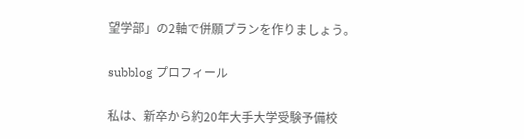望学部」の2軸で併願プランを作りましょう。

subblog プロフィール

私は、新卒から約20年大手大学受験予備校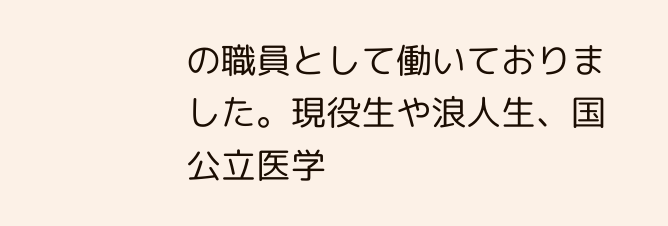の職員として働いておりました。現役生や浪人生、国公立医学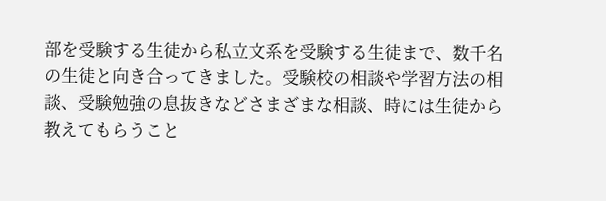部を受験する生徒から私立文系を受験する生徒まで、数千名の生徒と向き合ってきました。受験校の相談や学習方法の相談、受験勉強の息抜きなどさまざまな相談、時には生徒から教えてもらうこと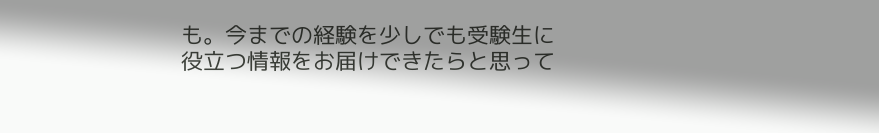も。今までの経験を少しでも受験生に役立つ情報をお届けできたらと思って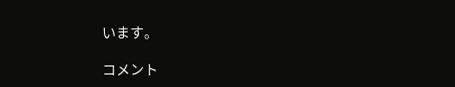います。

コメント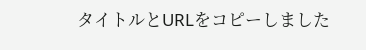タイトルとURLをコピーしました